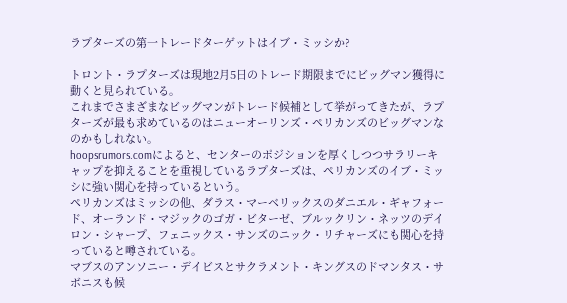ラプターズの第一トレードターゲットはイブ・ミッシか?

トロント・ラプターズは現地2月5日のトレード期限までにビッグマン獲得に動くと見られている。
これまでさまざまなビッグマンがトレード候補として挙がってきたが、ラプターズが最も求めているのはニューオーリンズ・ペリカンズのビッグマンなのかもしれない。
hoopsrumors.comによると、センターのポジションを厚くしつつサラリーキャップを抑えることを重視しているラプターズは、ペリカンズのイブ・ミッシに強い関心を持っているという。
ペリカンズはミッシの他、ダラス・マーベリックスのダニエル・ギャフォード、オーランド・マジックのゴガ・ビターゼ、ブルックリン・ネッツのデイロン・シャープ、フェニックス・サンズのニック・リチャーズにも関心を持っていると噂されている。
マブスのアンソニー・デイビスとサクラメント・キングスのドマンタス・サボニスも候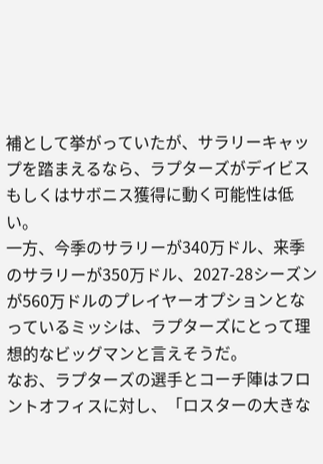補として挙がっていたが、サラリーキャップを踏まえるなら、ラプターズがデイビスもしくはサボニス獲得に動く可能性は低い。
一方、今季のサラリーが340万ドル、来季のサラリーが350万ドル、2027-28シーズンが560万ドルのプレイヤーオプションとなっているミッシは、ラプターズにとって理想的なビッグマンと言えそうだ。
なお、ラプターズの選手とコーチ陣はフロントオフィスに対し、「ロスターの大きな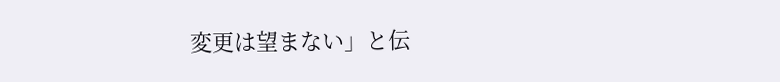変更は望まない」と伝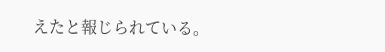えたと報じられている。